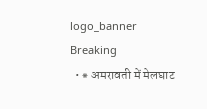logo_banner
Breaking
  • ⁕ अमरावती में मेलघाट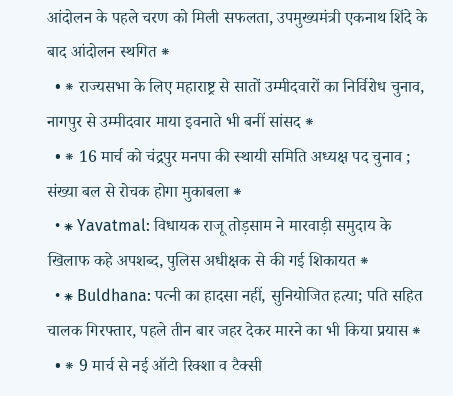आंदोलन के पहले चरण को मिली सफलता, उपमुख्यमंत्री एकनाथ शिंदे के बाद आंदोलन स्थगित ⁕
  • ⁕ राज्यसभा के लिए महाराष्ट्र से सातों उम्मीदवारों का निर्विरोध चुनाव, नागपुर से उम्मीदवार माया इवनाते भी बनीं सांसद ⁕
  • ⁕ 16 मार्च को चंद्रपुर मनपा की स्थायी समिति अध्यक्ष पद चुनाव ; संख्या बल से रोचक होगा मुकाबला ⁕
  • ⁕ Yavatmal: विधायक राजू तोड़साम ने मारवाड़ी समुदाय के खिलाफ कहे अपशब्द, पुलिस अधीक्षक से की गई शिकायत ⁕
  • ⁕ Buldhana: पत्नी का हादसा नहीं, सुनियोजित हत्या; पति सहित चालक गिरफ्तार, पहले तीन बार जहर देकर मारने का भी किया प्रयास ⁕
  • ⁕ 9 मार्च से नई ऑटो रिक्शा व टैक्सी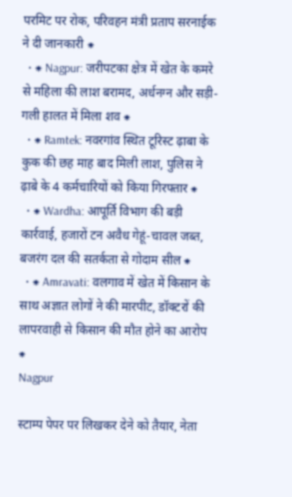परमिट पर रोक, परिवहन मंत्री प्रताप सरनाईक ने दी जानकारी ⁕
  • ⁕ Nagpur: जरीपटका क्षेत्र में खेत के कमरे से महिला की लाश बरामद, अर्धनग्न और सड़ी-गली हालत में मिला शव ⁕
  • ⁕ Ramtek: नवरगांव स्थित टूरिस्ट ढ़ाबा के कुक की छह माह बाद मिली लाश, पुलिस ने ढ़ाबे के 4 कर्मचारियों को किया गिरफ्तार ⁕
  • ⁕ Wardha: आपूर्ति विभाग की बड़ी कार्रवाई, हजारों टन अवैध गेहूं-चावल जब्त, बजरंग दल की सतर्कता से गोदाम सील ⁕
  • ⁕ Amravati: वलगाव में खेत में किसान के साथ अज्ञात लोगों ने की मारपीट, डॉक्टरों की लापरवाही से किसान की मौत होने का आरोप ⁕
Nagpur

स्टाम्प पेपर पर लिखकर देने को तैयार, नेता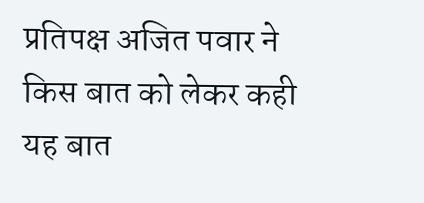प्रतिपक्ष अजित पवार ने किस बात को लेकर कही यह बात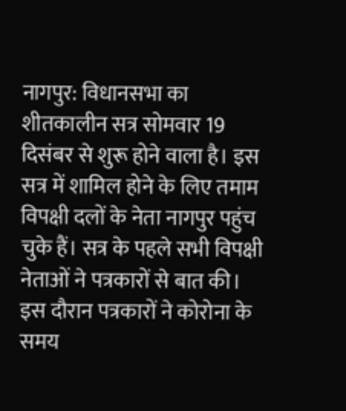नागपुर: विधानसभा का शीतकालीन सत्र सोमवार 19 दिसंबर से शुरू होने वाला है। इस सत्र में शामिल होने के लिए तमाम विपक्षी दलों के नेता नागपुर पहुंच चुके हैं। सत्र के पहले सभी विपक्षी नेताओं ने पत्रकारों से बात की। इस दौरान पत्रकारों ने कोरोना के समय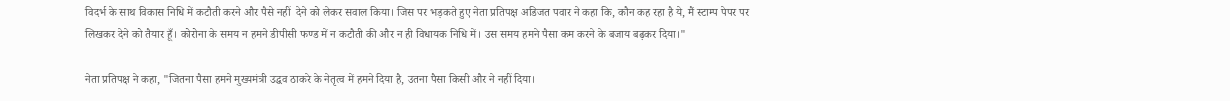विदर्भ के साथ विकास निधि में कटौती करने और पैसे नहीं  देने को लेकर सवाल किया। जिस पर भड़कते हुए नेता प्रतिपक्ष अडिजत पवार ने कहा कि, कौन कह रहा है ये, मैं स्टाम्प पेपर पर लिखकर देने को तैयार हूँ। कोरोना के समय न हमने डीपीसी फण्ड में न कटौती की और न ही विधायक निधि में। उस समय हमने पैसा कम करने के बजाय बढ़कर दिया।"

नेता प्रतिपक्ष ने कहा, "जितना पैसा हमने मुख्यमंत्री उद्धव ठाकरे के नेतृत्व में हमने दिया है, उतना पैसा किसी और ने नहीं दिया।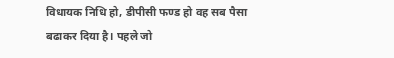विधायक निधि हो, डीपीसी फण्ड हो वह सब पैसा बढाकर दिया है। पहले जो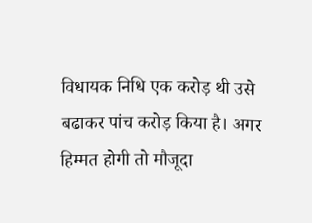विधायक निधि एक करोड़ थी उसे बढाकर पांच करोड़ किया है। अगर हिम्मत होगी तो मौजूदा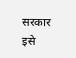सरकार इसे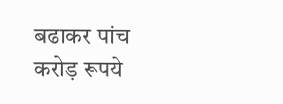बढाकर पांच करोड़ रूपये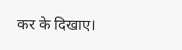कर के दिखाए।